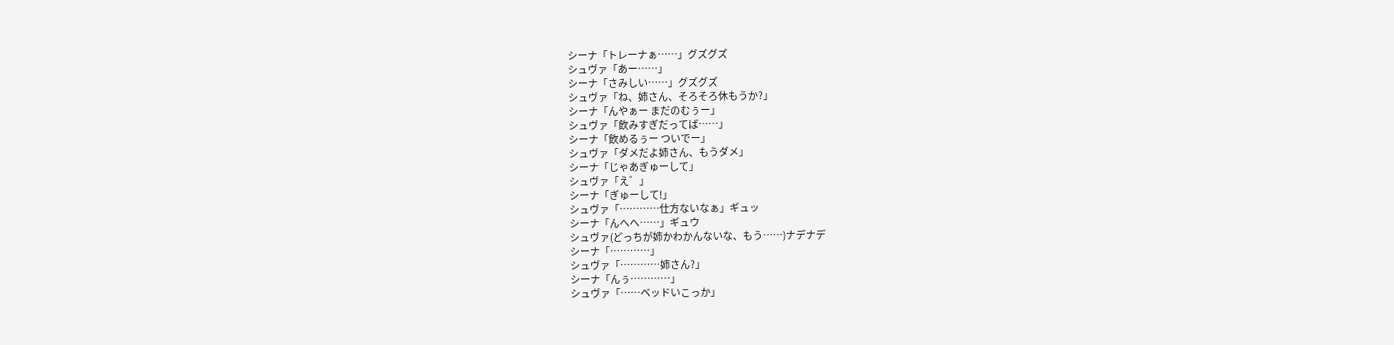シーナ「トレーナぁ……」グズグズ
シュヴァ「あー……」
シーナ「さみしい……」グズグズ
シュヴァ「ね、姉さん、そろそろ休もうか?」
シーナ「んやぁー まだのむぅー」
シュヴァ「飲みすぎだってば……」
シーナ「飲めるぅー ついでー」
シュヴァ「ダメだよ姉さん、もうダメ」
シーナ「じゃあぎゅーして」
シュヴァ「え゛」
シーナ「ぎゅーして!」
シュヴァ「…………仕方ないなぁ」ギュッ
シーナ「んへへ……」ギュウ
シュヴァ(どっちが姉かわかんないな、もう……)ナデナデ
シーナ「…………」
シュヴァ「…………姉さん?」
シーナ「んぅ…………」
シュヴァ「……ベッドいこっか」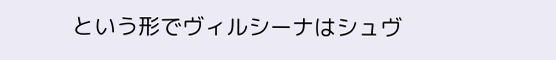という形でヴィルシーナはシュヴ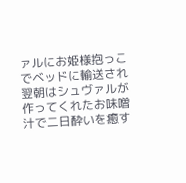ァルにお姫様抱っこでベッドに輸送され
翌朝はシュヴァルが作ってくれたお味噌汁で二日酔いを癒す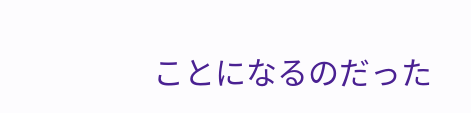ことになるのだった